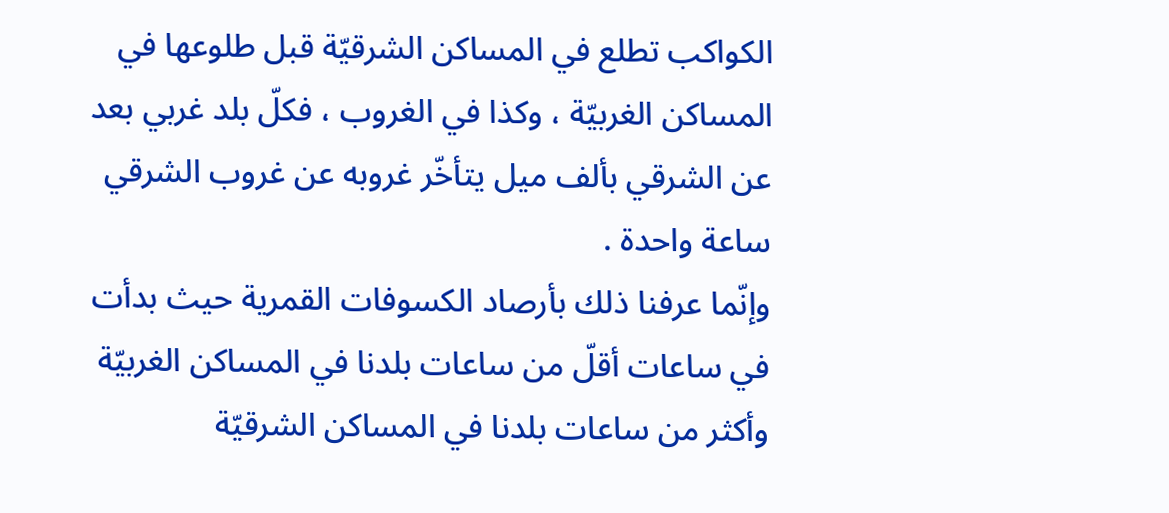الكواكب تطلع في المساكن الشرقيّة قبل طلوعها في المساكن الغربيّة ، وكذا في الغروب ، فكلّ بلد غربي بعد عن الشرقي بألف ميل يتأخّر غروبه عن غروب الشرقي ساعة واحدة .
وإنّما عرفنا ذلك بأرصاد الكسوفات القمرية حيث بدأت في ساعات أقلّ من ساعات بلدنا في المساكن الغربيّة وأكثر من ساعات بلدنا في المساكن الشرقيّة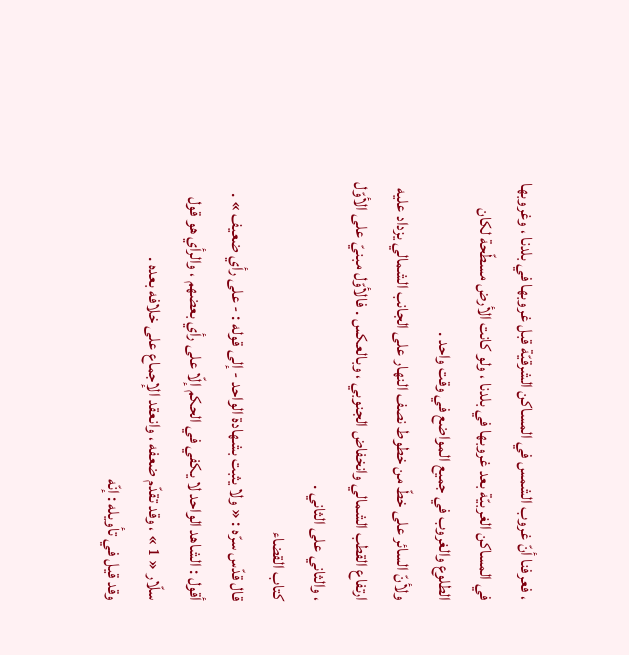، فعرفنا أنّ غروب الشمس في المساكن الشرقيّة قبل غروبها في بلدنا ، وغروبها في المساكن الغربيّة بعد غروبها في بلدنا ، ولو كانت الأرض مسطّحة لكان الطلوع والغروب في جميع المواضع في وقت واحد .
ولأنّ السائر على خطّ من خطوط نصف النهار على الجانب الشمالي يزداد عليه ارتفاع القطب الشمالي وانخفاض الجنوبي ، وبالعكس . فالأوّل مبنيّ على الأوّل ، والثاني على الثاني .
كتاب القضاء
قال قدّس سرّه : « ولا يثبت بشهادة الواحد - إلى قوله : - على رأي ضعيف » .
أقول : الشاهد الواحد لا يكفي في الحكم إلّا على رأي بعضهم ، والرأي هو قول سلّار « 1 » ، وقد تقدّم ضعفه ، وانعقد الإجماع على خلافه بعده .
وقد قيل في تأويله : إنّه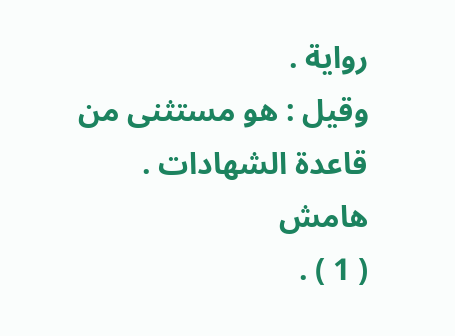رواية .
وقيل : هو مستثنى من قاعدة الشهادات .
هامش
( 1 ) .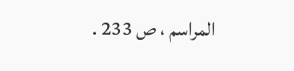المراسم ، ص 233 .